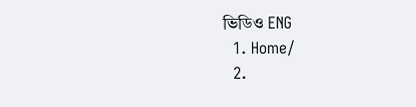ভিডিও ENG
  1. Home/
  2.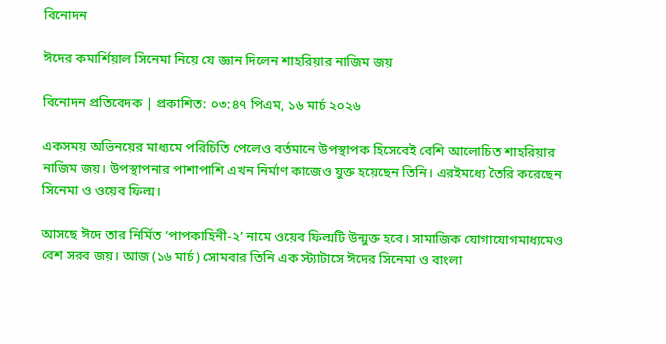বিনোদন

ঈদের কমার্শিয়াল সিনেমা নিয়ে যে জ্ঞান দিলেন শাহরিয়ার নাজিম জয়

বিনোদন প্রতিবেদক | প্রকাশিত: ০৩:৪৭ পিএম, ১৬ মার্চ ২০২৬

একসময় অভিনয়ের মাধ্যমে পরিচিতি পেলেও বর্তমানে উপস্থাপক হিসেবেই বেশি আলোচিত শাহরিয়ার নাজিম জয়। উপস্থাপনার পাশাপাশি এখন নির্মাণ কাজেও যুক্ত হয়েছেন তিনি। এরইমধ্যে তৈরি করেছেন সিনেমা ও ওয়েব ফিল্ম।

আসছে ঈদে তার নির্মিত ‘পাপকাহিনী-২’ নামে ওয়েব ফিল্মটি উন্মুক্ত হবে। সামাজিক যোগাযোগমাধ্যমেও বেশ সরব জয়। আজ (১৬ মার্চ) সোমবার তিনি এক স্ট্যাটাসে ঈদের সিনেমা ও বাংলা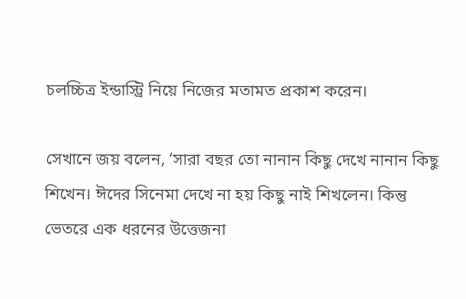চলচ্চিত্র ইন্ডাস্ট্রি নিয়ে নিজের মতামত প্রকাশ করেন।

সেখানে জয় বলেন, ‘সারা বছর তো নানান কিছু দেখে নানান কিছু শিখেন। ঈদের সিনেমা দেখে না হয় কিছু নাই শিখলেন। কিন্তু ভেতরে এক ধরনের উত্তেজনা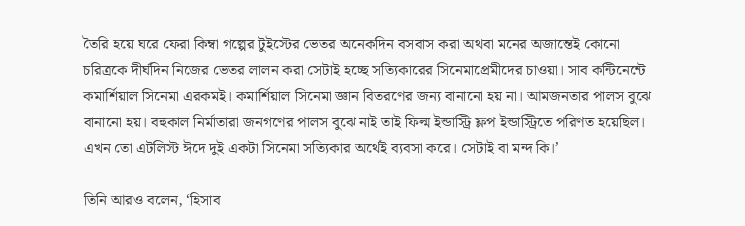তৈরি হয়ে ঘরে ফেরা কিম্বা গল্পের টুইস্টের ভেতর অনেকদিন বসবাস করা অথবা মনের অজান্তেই কোনো চরিত্রকে দীর্ঘদিন নিজের ভেতর লালন করা সেটাই হচ্ছে সত্যিকারের সিনেমাপ্রেমীদের চাওয়া। সাব কন্টিনেন্টে কমার্শিয়াল সিনেমা এরকমই। কমার্শিয়াল সিনেমা জ্ঞান বিতরণের জন্য বানানো হয় না। আমজনতার পালস বুঝে বানানো হয়। বহুকাল নির্মাতারা জনগণের পালস বুঝে নাই তাই ফিল্ম ইন্ডাস্ট্রি ফ্লপ ইন্ডাস্ট্রিতে পরিণত হয়েছিল। এখন তো এটলিস্ট ঈদে দুই একটা সিনেমা সত্যিকার অর্থেই ব্যবসা করে। সেটাই বা মন্দ কি।’

তিনি আরও বলেন, ‘হিসাব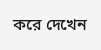করে দেখেন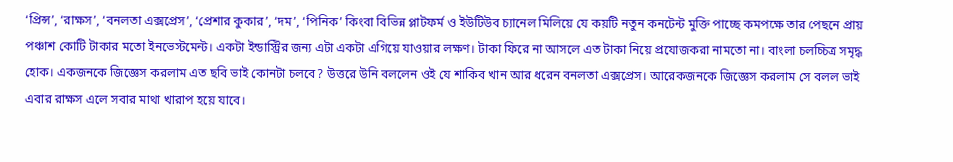‘প্রিন্স’, ‘রাক্ষস’, ‘বনলতা এক্সপ্রেস’, ‘প্রেশার কুকার’, ‘দম’, ‘পিনিক’ কিংবা বিভিন্ন প্লাটফর্ম ও ইউটিউব চ্যানেল মিলিয়ে যে কয়টি নতুন কনটেন্ট মুক্তি পাচ্ছে কমপক্ষে তার পেছনে প্রায় পঞ্চাশ কোটি টাকার মতো ইনভেস্টমেন্ট। একটা ইন্ডাস্ট্রির জন্য এটা একটা এগিয়ে যাওয়ার লক্ষণ। টাকা ফিরে না আসলে এত টাকা নিয়ে প্রযোজকরা নামতো না। বাংলা চলচ্চিত্র সমৃদ্ধ হোক। একজনকে জিজ্ঞেস করলাম এত ছবি ভাই কোনটা চলবে? উত্তরে উনি বললেন ওই যে শাকিব খান আর ধরেন বনলতা এক্সপ্রেস। আরেকজনকে জিজ্ঞেস করলাম সে বলল ভাই এবার রাক্ষস এলে সবার মাথা খারাপ হয়ে যাবে।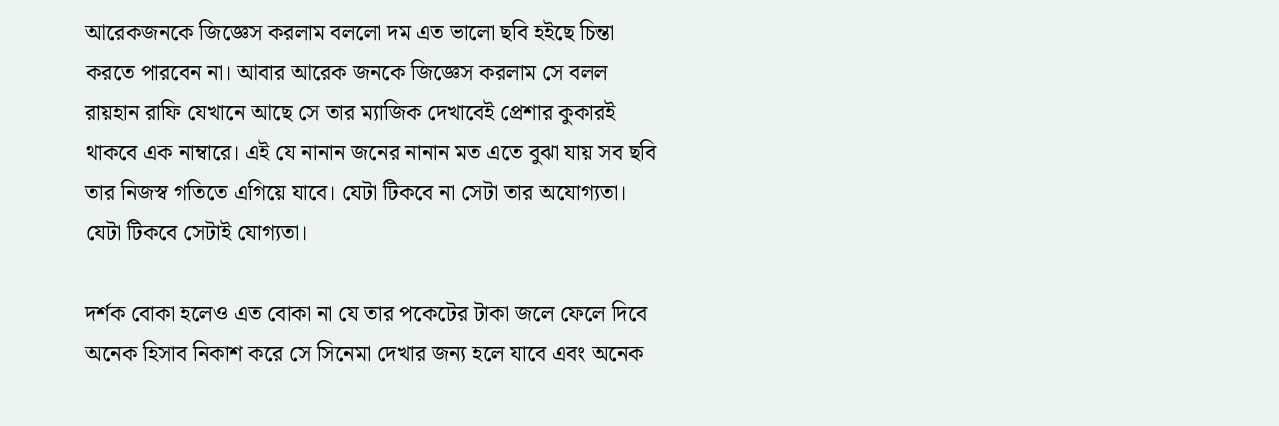আরেকজনকে জিজ্ঞেস করলাম বললো দম এত ভালো ছবি হইছে চিন্তা করতে পারবেন না। আবার আরেক জনকে জিজ্ঞেস করলাম সে বলল রায়হান রাফি যেখানে আছে সে তার ম্যাজিক দেখাবেই প্রেশার কুকারই থাকবে এক নাম্বারে। এই যে নানান জনের নানান মত এতে বুঝা যায় সব ছবি তার নিজস্ব গতিতে এগিয়ে যাবে। যেটা টিকবে না সেটা তার অযোগ্যতা। যেটা টিকবে সেটাই যোগ্যতা।

দর্শক বোকা হলেও এত বোকা না যে তার পকেটের টাকা জলে ফেলে দিবে অনেক হিসাব নিকাশ করে সে সিনেমা দেখার জন্য হলে যাবে এবং অনেক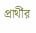প্রার্থীর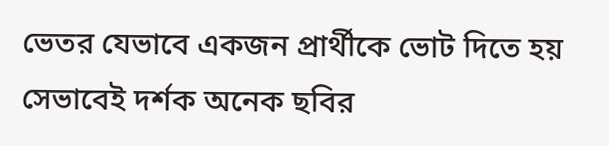ভেতর যেভাবে একজন প্রার্থীকে ভোট দিতে হয় সেভাবেই দর্শক অনেক ছবির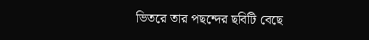ভিতরে তার পছন্দের ছবিটি বেছে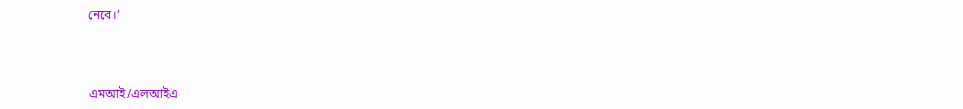নেবে।’



এমআই/এলআইএ